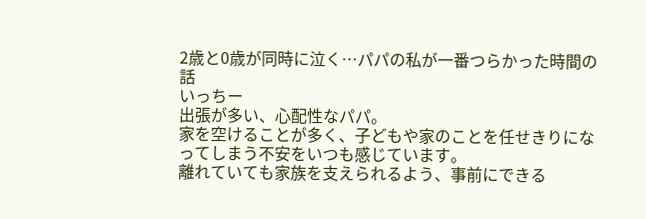2歳と0歳が同時に泣く…パパの私が一番つらかった時間の話
いっちー
出張が多い、心配性なパパ。
家を空けることが多く、子どもや家のことを任せきりになってしまう不安をいつも感じています。
離れていても家族を支えられるよう、事前にできる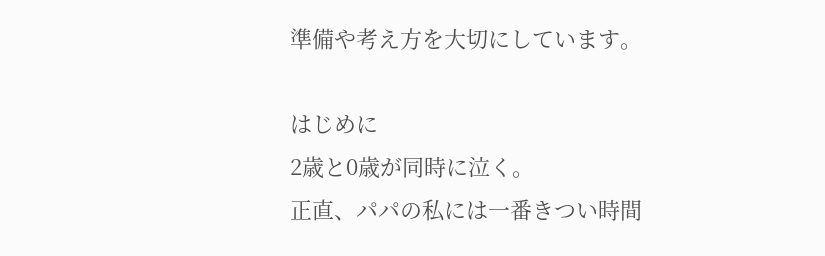準備や考え方を大切にしています。

はじめに
2歳と0歳が同時に泣く。
正直、パパの私には一番きつい時間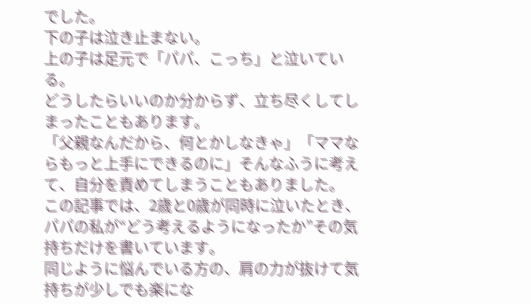でした。
下の子は泣き止まない。
上の子は足元で「パパ、こっち」と泣いている。
どうしたらいいのか分からず、立ち尽くしてしまったこともあります。
「父親なんだから、何とかしなきゃ」「ママならもっと上手にできるのに」そんなふうに考えて、自分を責めてしまうこともありました。
この記事では、2歳と0歳が同時に泣いたとき、パパの私が“どう考えるようになったか”その気持ちだけを書いています。
同じように悩んでいる方の、肩の力が抜けて気持ちが少しでも楽にな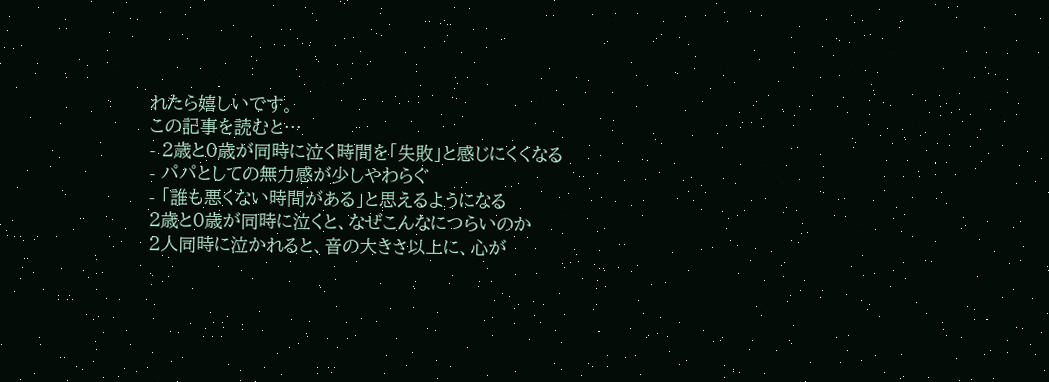れたら嬉しいです。
この記事を読むと…
- 2歳と0歳が同時に泣く時間を「失敗」と感じにくくなる
- パパとしての無力感が少しやわらぐ
- 「誰も悪くない時間がある」と思えるようになる
2歳と0歳が同時に泣くと、なぜこんなにつらいのか
2人同時に泣かれると、音の大きさ以上に、心が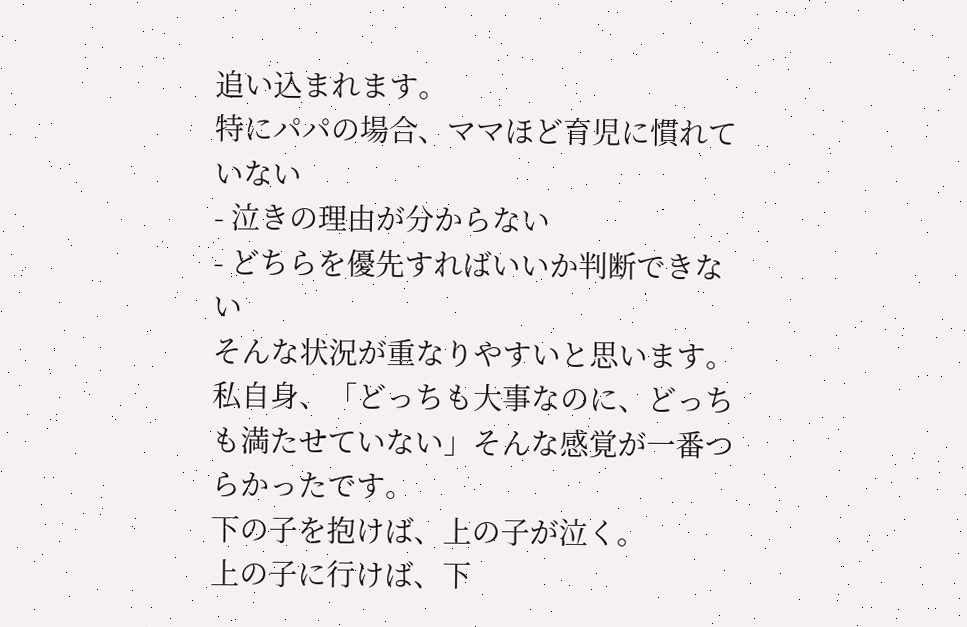追い込まれます。
特にパパの場合、ママほど育児に慣れていない
- 泣きの理由が分からない
- どちらを優先すればいいか判断できない
そんな状況が重なりやすいと思います。
私自身、「どっちも大事なのに、どっちも満たせていない」そんな感覚が一番つらかったです。
下の子を抱けば、上の子が泣く。
上の子に行けば、下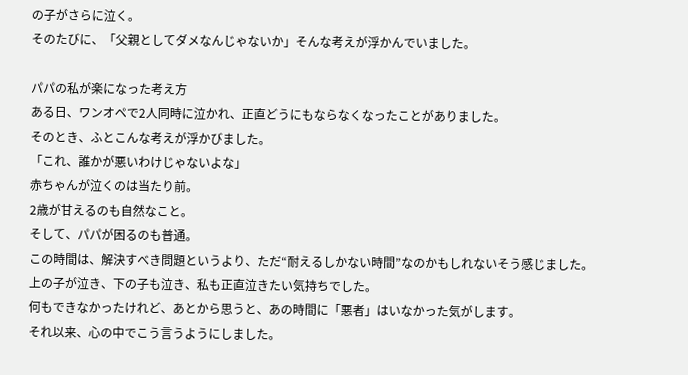の子がさらに泣く。
そのたびに、「父親としてダメなんじゃないか」そんな考えが浮かんでいました。

パパの私が楽になった考え方
ある日、ワンオペで2人同時に泣かれ、正直どうにもならなくなったことがありました。
そのとき、ふとこんな考えが浮かびました。
「これ、誰かが悪いわけじゃないよな」
赤ちゃんが泣くのは当たり前。
2歳が甘えるのも自然なこと。
そして、パパが困るのも普通。
この時間は、解決すべき問題というより、ただ“耐えるしかない時間”なのかもしれないそう感じました。
上の子が泣き、下の子も泣き、私も正直泣きたい気持ちでした。
何もできなかったけれど、あとから思うと、あの時間に「悪者」はいなかった気がします。
それ以来、心の中でこう言うようにしました。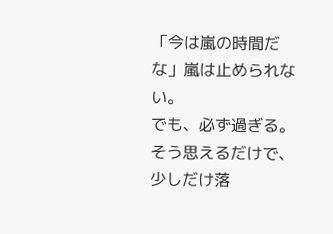「今は嵐の時間だな」嵐は止められない。
でも、必ず過ぎる。
そう思えるだけで、少しだけ落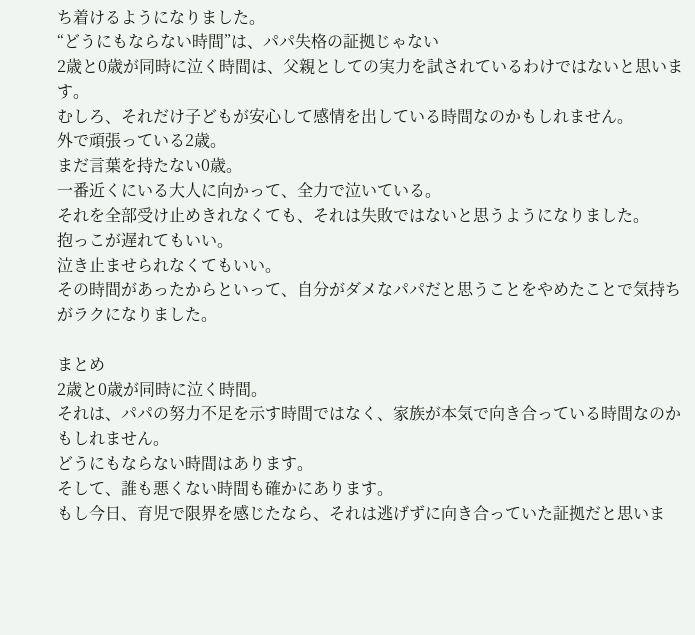ち着けるようになりました。
“どうにもならない時間”は、パパ失格の証拠じゃない
2歳と0歳が同時に泣く時間は、父親としての実力を試されているわけではないと思います。
むしろ、それだけ子どもが安心して感情を出している時間なのかもしれません。
外で頑張っている2歳。
まだ言葉を持たない0歳。
一番近くにいる大人に向かって、全力で泣いている。
それを全部受け止めきれなくても、それは失敗ではないと思うようになりました。
抱っこが遅れてもいい。
泣き止ませられなくてもいい。
その時間があったからといって、自分がダメなパパだと思うことをやめたことで気持ちがラクになりました。

まとめ
2歳と0歳が同時に泣く時間。
それは、パパの努力不足を示す時間ではなく、家族が本気で向き合っている時間なのかもしれません。
どうにもならない時間はあります。
そして、誰も悪くない時間も確かにあります。
もし今日、育児で限界を感じたなら、それは逃げずに向き合っていた証拠だと思いま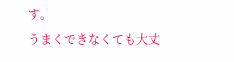す。
うまくできなくても大丈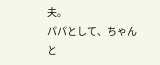夫。
パパとして、ちゃんと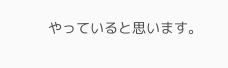やっていると思います。